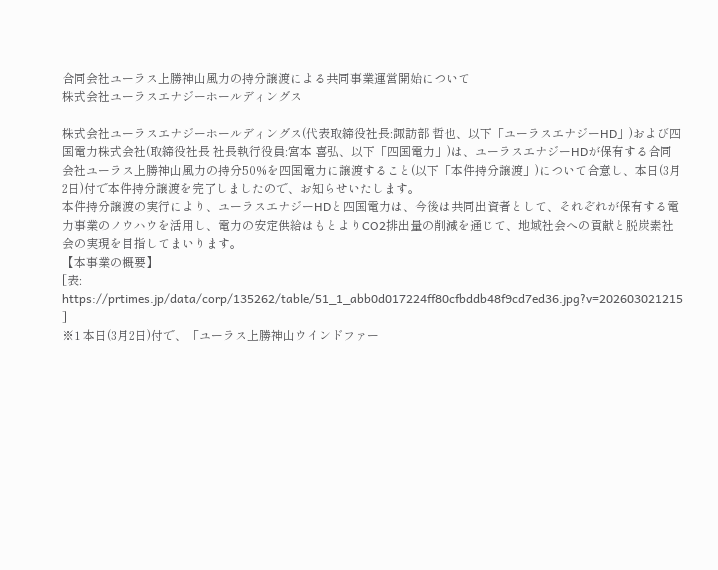合同会社ユーラス上勝神山風力の持分譲渡による共同事業運営開始について
株式会社ユーラスエナジーホールディングス

株式会社ユーラスエナジーホールディングス(代表取締役社長:諏訪部 哲也、以下「ユーラスエナジーHD」)および四国電力株式会社(取締役社長 社長執行役員:宮本 喜弘、以下「四国電力」)は、ユーラスエナジーHDが保有する合同会社ユーラス上勝神山風力の持分50%を四国電力に譲渡すること(以下「本件持分譲渡」)について合意し、本日(3月2日)付で本件持分譲渡を完了しましたので、お知らせいたします。
本件持分譲渡の実行により、ユーラスエナジーHDと四国電力は、今後は共同出資者として、それぞれが保有する電力事業のノウハウを活用し、電力の安定供給はもとよりCO2排出量の削減を通じて、地域社会への貢献と脱炭素社会の実現を目指してまいります。
【本事業の概要】
[表:
https://prtimes.jp/data/corp/135262/table/51_1_abb0d017224ff80cfbddb48f9cd7ed36.jpg?v=202603021215 ]
※1 本日(3月2日)付で、「ユーラス上勝神山ウインドファー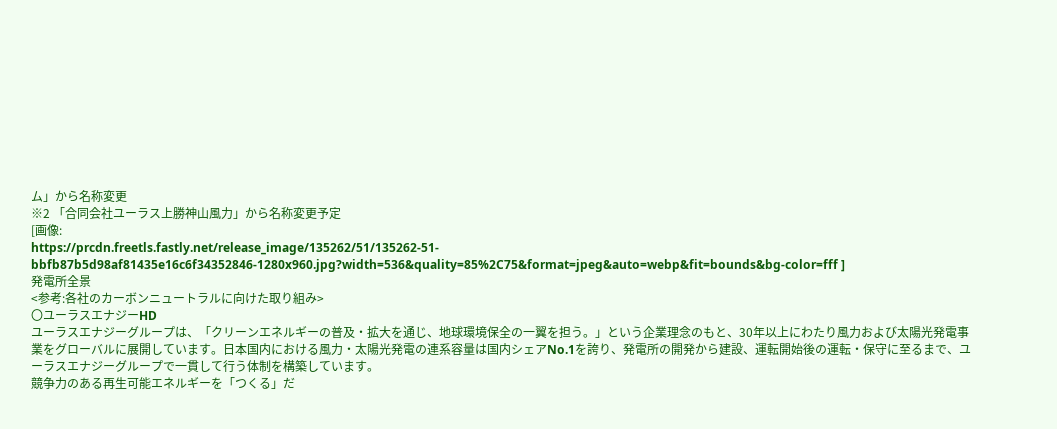ム」から名称変更
※2 「合同会社ユーラス上勝神山風力」から名称変更予定
[画像:
https://prcdn.freetls.fastly.net/release_image/135262/51/135262-51-bbfb87b5d98af81435e16c6f34352846-1280x960.jpg?width=536&quality=85%2C75&format=jpeg&auto=webp&fit=bounds&bg-color=fff ]
発電所全景
<参考:各社のカーボンニュートラルに向けた取り組み>
〇ユーラスエナジーHD
ユーラスエナジーグループは、「クリーンエネルギーの普及・拡大を通じ、地球環境保全の一翼を担う。」という企業理念のもと、30年以上にわたり風力および太陽光発電事業をグローバルに展開しています。日本国内における風力・太陽光発電の連系容量は国内シェアNo.1を誇り、発電所の開発から建設、運転開始後の運転・保守に至るまで、ユーラスエナジーグループで一貫して行う体制を構築しています。
競争力のある再生可能エネルギーを「つくる」だ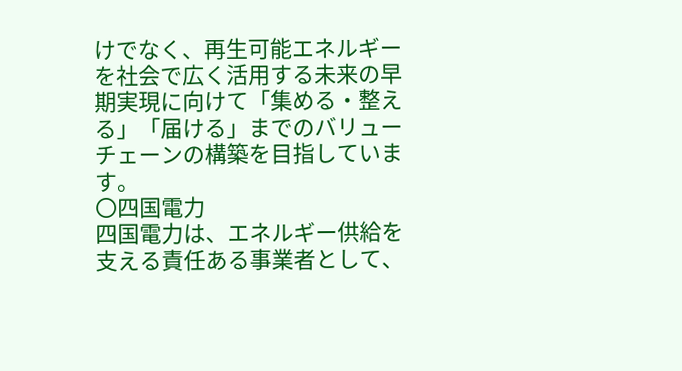けでなく、再生可能エネルギーを社会で広く活用する未来の早期実現に向けて「集める・整える」「届ける」までのバリューチェーンの構築を目指しています。
〇四国電力
四国電力は、エネルギー供給を支える責任ある事業者として、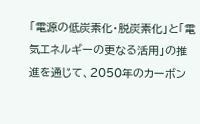「電源の低炭素化・脱炭素化」と「電気エネルギーの更なる活用」の推進を通じて、2050年のカーボン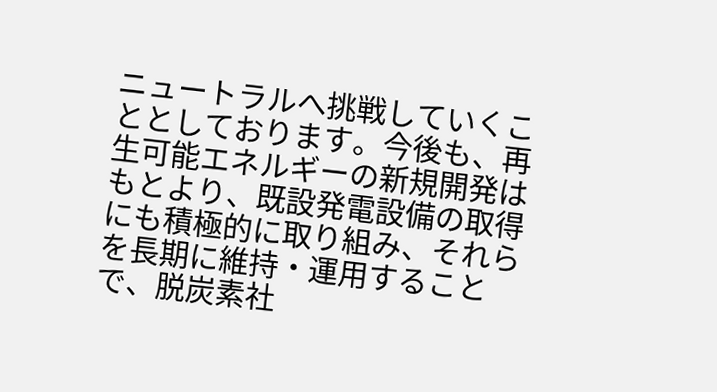ニュートラルへ挑戦していくこととしております。今後も、再生可能エネルギーの新規開発はもとより、既設発電設備の取得にも積極的に取り組み、それらを長期に維持・運用することで、脱炭素社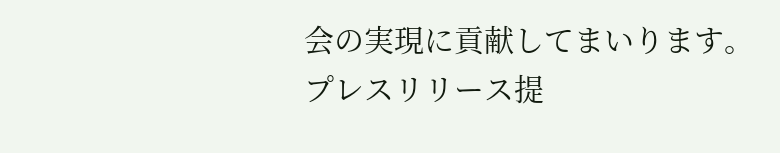会の実現に貢献してまいります。
プレスリリース提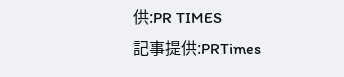供:PR TIMES
記事提供:PRTimes